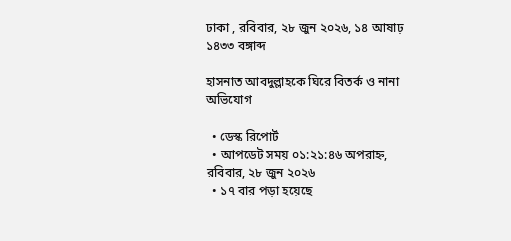ঢাকা , রবিবার, ২৮ জুন ২০২৬, ১৪ আষাঢ় ১৪৩৩ বঙ্গাব্দ

হাসনাত আবদুল্লাহকে ঘিরে বিতর্ক ও নানা অভিযোগ

  • ডেস্ক রিপোর্ট
  • আপডেট সময় ০১:২১:৪৬ অপরাহ্ন, রবিবার, ২৮ জুন ২০২৬
  • ১৭ বার পড়া হয়েছে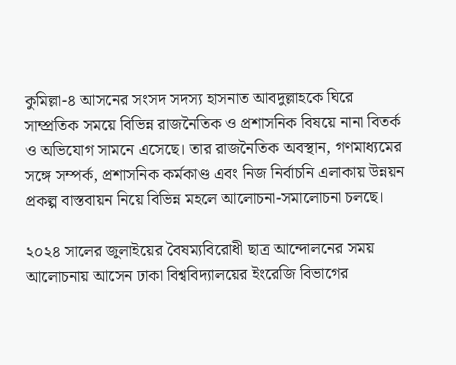কুমিল্লা-৪ আসনের সংসদ সদস্য হাসনাত আবদুল্লাহকে ঘিরে সাম্প্রতিক সময়ে বিভিন্ন রাজনৈতিক ও প্রশাসনিক বিষয়ে নানা বিতর্ক ও অভিযোগ সামনে এসেছে। তার রাজনৈতিক অবস্থান, গণমাধ্যমের সঙ্গে সম্পর্ক, প্রশাসনিক কর্মকাণ্ড এবং নিজ নির্বাচনি এলাকায় উন্নয়ন প্রকল্প বাস্তবায়ন নিয়ে বিভিন্ন মহলে আলোচনা-সমালোচনা চলছে।

২০২৪ সালের জুলাইয়ের বৈষম্যবিরোধী ছাত্র আন্দোলনের সময় আলোচনায় আসেন ঢাকা বিশ্ববিদ্যালয়ের ইংরেজি বিভাগের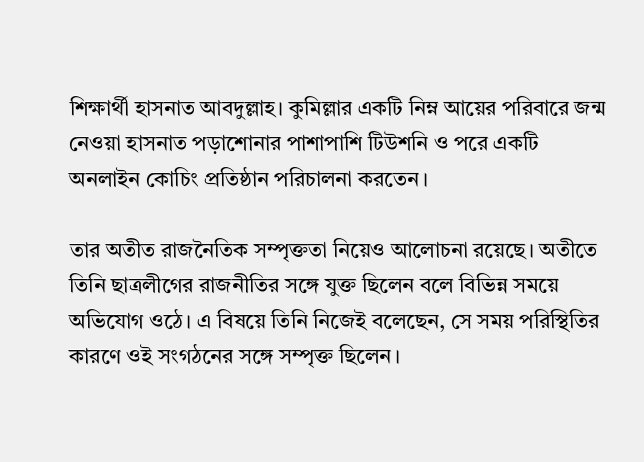শিক্ষার্থী হাসনাত আবদুল্লাহ। কুমিল্লার একটি নিম্ন আয়ের পরিবারে জন্ম নেওয়া হাসনাত পড়াশোনার পাশাপাশি টিউশনি ও পরে একটি অনলাইন কোচিং প্রতিষ্ঠান পরিচালনা করতেন।

তার অতীত রাজনৈতিক সম্পৃক্ততা নিয়েও আলোচনা রয়েছে। অতীতে তিনি ছাত্রলীগের রাজনীতির সঙ্গে যুক্ত ছিলেন বলে বিভিন্ন সময়ে অভিযোগ ওঠে। এ বিষয়ে তিনি নিজেই বলেছেন, সে সময় পরিস্থিতির কারণে ওই সংগঠনের সঙ্গে সম্পৃক্ত ছিলেন।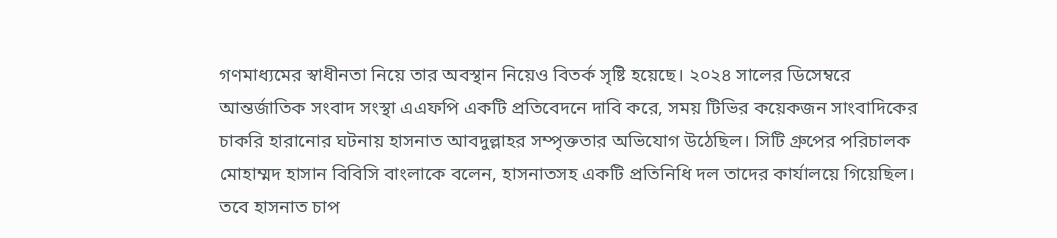গণমাধ্যমের স্বাধীনতা নিয়ে তার অবস্থান নিয়েও বিতর্ক সৃষ্টি হয়েছে। ২০২৪ সালের ডিসেম্বরে আন্তর্জাতিক সংবাদ সংস্থা এএফপি একটি প্রতিবেদনে দাবি করে, সময় টিভির কয়েকজন সাংবাদিকের চাকরি হারানোর ঘটনায় হাসনাত আবদুল্লাহর সম্পৃক্ততার অভিযোগ উঠেছিল। সিটি গ্রুপের পরিচালক মোহাম্মদ হাসান বিবিসি বাংলাকে বলেন, হাসনাতসহ একটি প্রতিনিধি দল তাদের কার্যালয়ে গিয়েছিল। তবে হাসনাত চাপ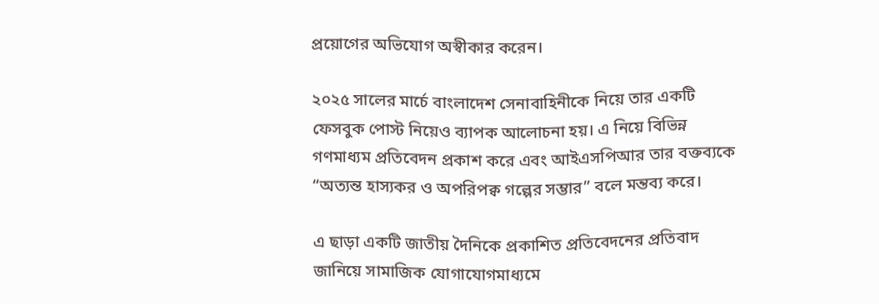প্রয়োগের অভিযোগ অস্বীকার করেন।

২০২৫ সালের মার্চে বাংলাদেশ সেনাবাহিনীকে নিয়ে তার একটি ফেসবুক পোস্ট নিয়েও ব্যাপক আলোচনা হয়। এ নিয়ে বিভিন্ন গণমাধ্যম প্রতিবেদন প্রকাশ করে এবং আইএসপিআর তার বক্তব্যকে “অত্যন্ত হাস্যকর ও অপরিপক্ব গল্পের সম্ভার” বলে মন্তব্য করে।

এ ছাড়া একটি জাতীয় দৈনিকে প্রকাশিত প্রতিবেদনের প্রতিবাদ জানিয়ে সামাজিক যোগাযোগমাধ্যমে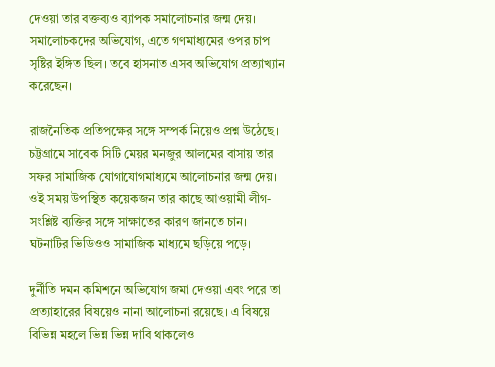দেওয়া তার বক্তব্যও ব্যাপক সমালোচনার জন্ম দেয়। সমালোচকদের অভিযোগ, এতে গণমাধ্যমের ওপর চাপ সৃষ্টির ইঙ্গিত ছিল। তবে হাসনাত এসব অভিযোগ প্রত্যাখ্যান করেছেন।

রাজনৈতিক প্রতিপক্ষের সঙ্গে সম্পর্ক নিয়েও প্রশ্ন উঠেছে। চট্টগ্রামে সাবেক সিটি মেয়র মনজুর আলমের বাসায় তার সফর সামাজিক যোগাযোগমাধ্যমে আলোচনার জন্ম দেয়। ওই সময় উপস্থিত কয়েকজন তার কাছে আওয়ামী লীগ-সংশ্লিষ্ট ব্যক্তির সঙ্গে সাক্ষাতের কারণ জানতে চান। ঘটনাটির ভিডিওও সামাজিক মাধ্যমে ছড়িয়ে পড়ে।

দুর্নীতি দমন কমিশনে অভিযোগ জমা দেওয়া এবং পরে তা প্রত্যাহারের বিষয়েও নানা আলোচনা রয়েছে। এ বিষয়ে বিভিন্ন মহলে ভিন্ন ভিন্ন দাবি থাকলেও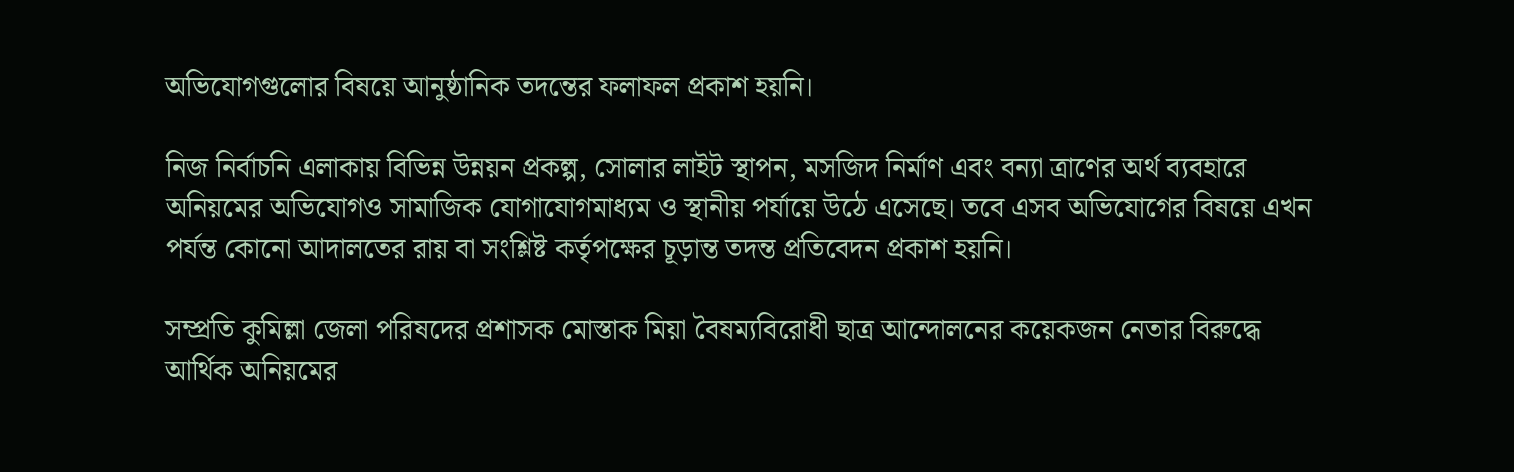অভিযোগগুলোর বিষয়ে আনুষ্ঠানিক তদন্তের ফলাফল প্রকাশ হয়নি।

নিজ নির্বাচনি এলাকায় বিভিন্ন উন্নয়ন প্রকল্প, সোলার লাইট স্থাপন, মসজিদ নির্মাণ এবং বন্যা ত্রাণের অর্থ ব্যবহারে অনিয়মের অভিযোগও সামাজিক যোগাযোগমাধ্যম ও স্থানীয় পর্যায়ে উঠে এসেছে। তবে এসব অভিযোগের বিষয়ে এখন পর্যন্ত কোনো আদালতের রায় বা সংশ্লিষ্ট কর্তৃপক্ষের চূড়ান্ত তদন্ত প্রতিবেদন প্রকাশ হয়নি।

সম্প্রতি কুমিল্লা জেলা পরিষদের প্রশাসক মোস্তাক মিয়া বৈষম্যবিরোধী ছাত্র আন্দোলনের কয়েকজন নেতার বিরুদ্ধে আর্থিক অনিয়মের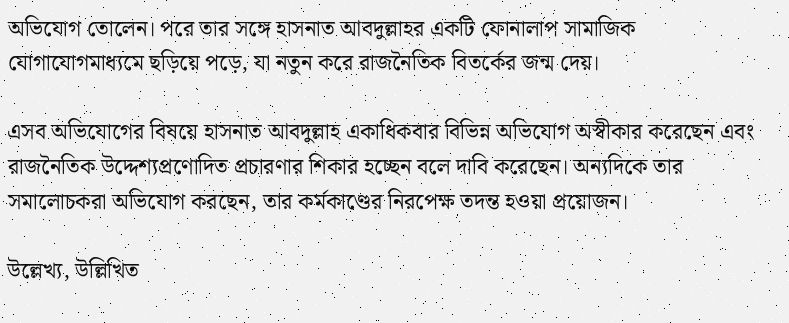অভিযোগ তোলেন। পরে তার সঙ্গে হাসনাত আবদুল্লাহর একটি ফোনালাপ সামাজিক যোগাযোগমাধ্যমে ছড়িয়ে পড়ে, যা নতুন করে রাজনৈতিক বিতর্কের জন্ম দেয়।

এসব অভিযোগের বিষয়ে হাসনাত আবদুল্লাহ একাধিকবার বিভিন্ন অভিযোগ অস্বীকার করেছেন এবং রাজনৈতিক উদ্দেশ্যপ্রণোদিত প্রচারণার শিকার হচ্ছেন বলে দাবি করেছেন। অন্যদিকে তার সমালোচকরা অভিযোগ করছেন, তার কর্মকাণ্ডের নিরপেক্ষ তদন্ত হওয়া প্রয়োজন।

উল্লেখ্য, উল্লিখিত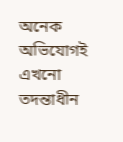অনেক অভিযোগই এখনো তদন্তাধীন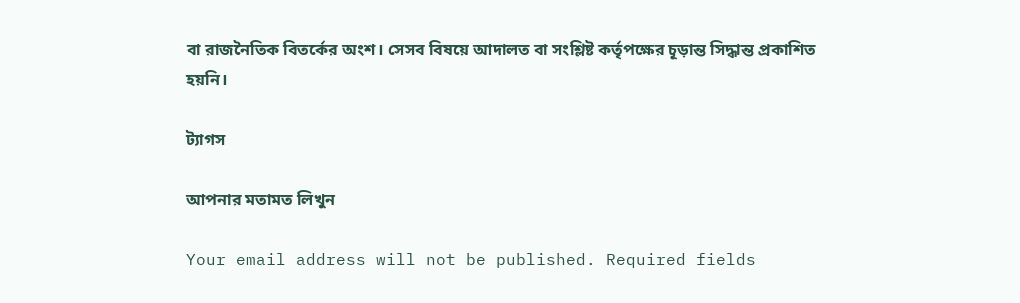বা রাজনৈতিক বিতর্কের অংশ। সেসব বিষয়ে আদালত বা সংশ্লিষ্ট কর্তৃপক্ষের চূড়ান্ত সিদ্ধান্ত প্রকাশিত হয়নি।

ট্যাগস

আপনার মতামত লিখুন

Your email address will not be published. Required fields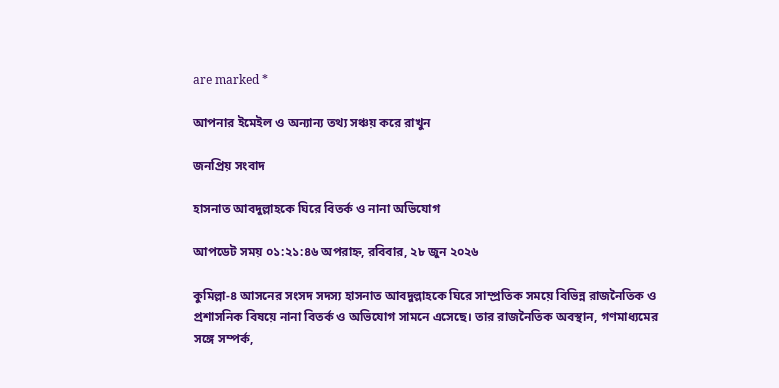are marked *

আপনার ইমেইল ও অন্যান্য তথ্য সঞ্চয় করে রাখুন

জনপ্রিয় সংবাদ

হাসনাত আবদুল্লাহকে ঘিরে বিতর্ক ও নানা অভিযোগ

আপডেট সময় ০১:২১:৪৬ অপরাহ্ন, রবিবার, ২৮ জুন ২০২৬

কুমিল্লা-৪ আসনের সংসদ সদস্য হাসনাত আবদুল্লাহকে ঘিরে সাম্প্রতিক সময়ে বিভিন্ন রাজনৈতিক ও প্রশাসনিক বিষয়ে নানা বিতর্ক ও অভিযোগ সামনে এসেছে। তার রাজনৈতিক অবস্থান, গণমাধ্যমের সঙ্গে সম্পর্ক,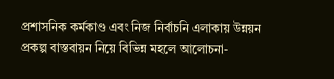প্রশাসনিক কর্মকাণ্ড এবং নিজ নির্বাচনি এলাকায় উন্নয়ন প্রকল্প বাস্তবায়ন নিয়ে বিভিন্ন মহলে আলোচনা-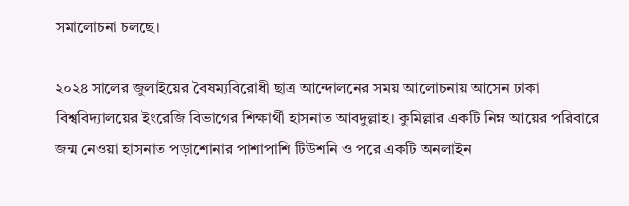সমালোচনা চলছে।

২০২৪ সালের জুলাইয়ের বৈষম্যবিরোধী ছাত্র আন্দোলনের সময় আলোচনায় আসেন ঢাকা বিশ্ববিদ্যালয়ের ইংরেজি বিভাগের শিক্ষার্থী হাসনাত আবদুল্লাহ। কুমিল্লার একটি নিম্ন আয়ের পরিবারে জন্ম নেওয়া হাসনাত পড়াশোনার পাশাপাশি টিউশনি ও পরে একটি অনলাইন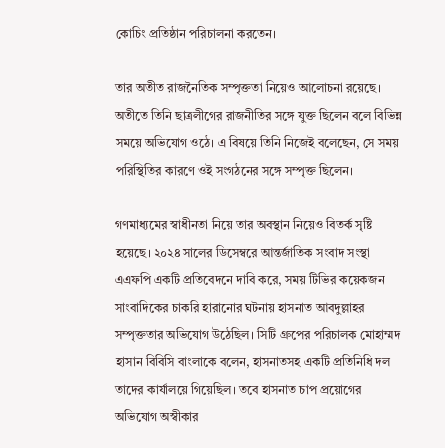কোচিং প্রতিষ্ঠান পরিচালনা করতেন।

তার অতীত রাজনৈতিক সম্পৃক্ততা নিয়েও আলোচনা রয়েছে। অতীতে তিনি ছাত্রলীগের রাজনীতির সঙ্গে যুক্ত ছিলেন বলে বিভিন্ন সময়ে অভিযোগ ওঠে। এ বিষয়ে তিনি নিজেই বলেছেন, সে সময় পরিস্থিতির কারণে ওই সংগঠনের সঙ্গে সম্পৃক্ত ছিলেন।

গণমাধ্যমের স্বাধীনতা নিয়ে তার অবস্থান নিয়েও বিতর্ক সৃষ্টি হয়েছে। ২০২৪ সালের ডিসেম্বরে আন্তর্জাতিক সংবাদ সংস্থা এএফপি একটি প্রতিবেদনে দাবি করে, সময় টিভির কয়েকজন সাংবাদিকের চাকরি হারানোর ঘটনায় হাসনাত আবদুল্লাহর সম্পৃক্ততার অভিযোগ উঠেছিল। সিটি গ্রুপের পরিচালক মোহাম্মদ হাসান বিবিসি বাংলাকে বলেন, হাসনাতসহ একটি প্রতিনিধি দল তাদের কার্যালয়ে গিয়েছিল। তবে হাসনাত চাপ প্রয়োগের অভিযোগ অস্বীকার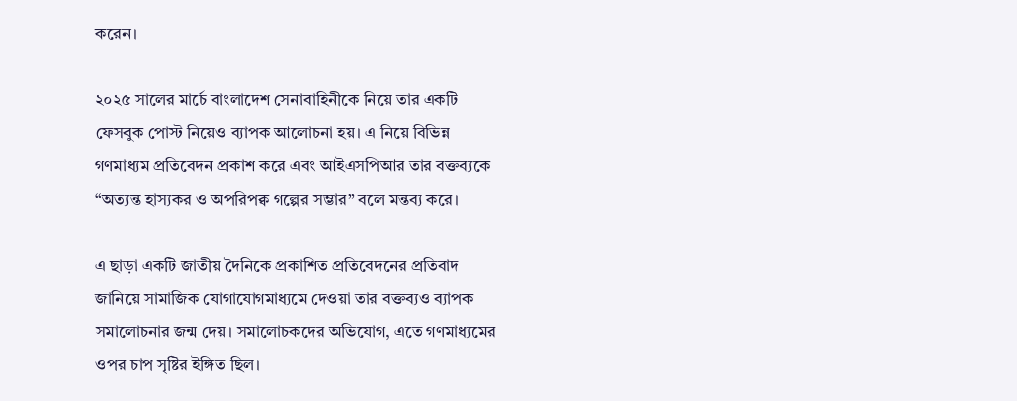করেন।

২০২৫ সালের মার্চে বাংলাদেশ সেনাবাহিনীকে নিয়ে তার একটি ফেসবুক পোস্ট নিয়েও ব্যাপক আলোচনা হয়। এ নিয়ে বিভিন্ন গণমাধ্যম প্রতিবেদন প্রকাশ করে এবং আইএসপিআর তার বক্তব্যকে “অত্যন্ত হাস্যকর ও অপরিপক্ব গল্পের সম্ভার” বলে মন্তব্য করে।

এ ছাড়া একটি জাতীয় দৈনিকে প্রকাশিত প্রতিবেদনের প্রতিবাদ জানিয়ে সামাজিক যোগাযোগমাধ্যমে দেওয়া তার বক্তব্যও ব্যাপক সমালোচনার জন্ম দেয়। সমালোচকদের অভিযোগ, এতে গণমাধ্যমের ওপর চাপ সৃষ্টির ইঙ্গিত ছিল।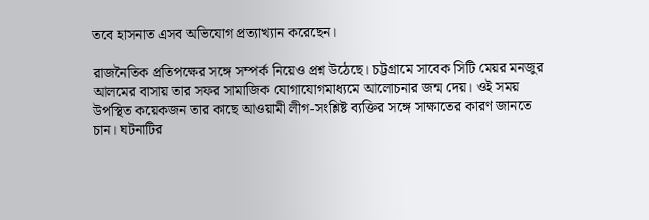তবে হাসনাত এসব অভিযোগ প্রত্যাখ্যান করেছেন।

রাজনৈতিক প্রতিপক্ষের সঙ্গে সম্পর্ক নিয়েও প্রশ্ন উঠেছে। চট্টগ্রামে সাবেক সিটি মেয়র মনজুর আলমের বাসায় তার সফর সামাজিক যোগাযোগমাধ্যমে আলোচনার জন্ম দেয়। ওই সময় উপস্থিত কয়েকজন তার কাছে আওয়ামী লীগ-সংশ্লিষ্ট ব্যক্তির সঙ্গে সাক্ষাতের কারণ জানতে চান। ঘটনাটির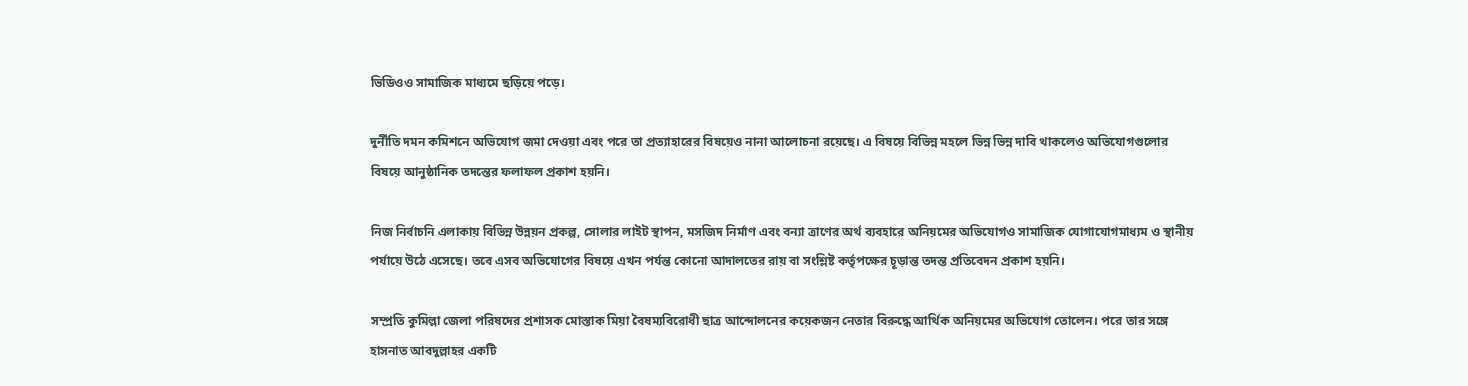ভিডিওও সামাজিক মাধ্যমে ছড়িয়ে পড়ে।

দুর্নীতি দমন কমিশনে অভিযোগ জমা দেওয়া এবং পরে তা প্রত্যাহারের বিষয়েও নানা আলোচনা রয়েছে। এ বিষয়ে বিভিন্ন মহলে ভিন্ন ভিন্ন দাবি থাকলেও অভিযোগগুলোর বিষয়ে আনুষ্ঠানিক তদন্তের ফলাফল প্রকাশ হয়নি।

নিজ নির্বাচনি এলাকায় বিভিন্ন উন্নয়ন প্রকল্প, সোলার লাইট স্থাপন, মসজিদ নির্মাণ এবং বন্যা ত্রাণের অর্থ ব্যবহারে অনিয়মের অভিযোগও সামাজিক যোগাযোগমাধ্যম ও স্থানীয় পর্যায়ে উঠে এসেছে। তবে এসব অভিযোগের বিষয়ে এখন পর্যন্ত কোনো আদালতের রায় বা সংশ্লিষ্ট কর্তৃপক্ষের চূড়ান্ত তদন্ত প্রতিবেদন প্রকাশ হয়নি।

সম্প্রতি কুমিল্লা জেলা পরিষদের প্রশাসক মোস্তাক মিয়া বৈষম্যবিরোধী ছাত্র আন্দোলনের কয়েকজন নেতার বিরুদ্ধে আর্থিক অনিয়মের অভিযোগ তোলেন। পরে তার সঙ্গে হাসনাত আবদুল্লাহর একটি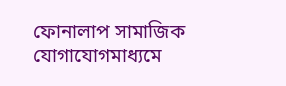ফোনালাপ সামাজিক যোগাযোগমাধ্যমে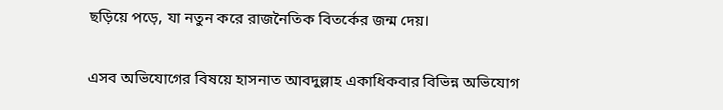ছড়িয়ে পড়ে, যা নতুন করে রাজনৈতিক বিতর্কের জন্ম দেয়।

এসব অভিযোগের বিষয়ে হাসনাত আবদুল্লাহ একাধিকবার বিভিন্ন অভিযোগ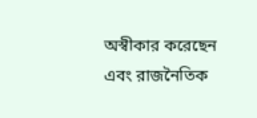অস্বীকার করেছেন এবং রাজনৈতিক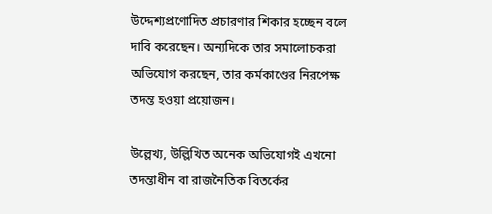উদ্দেশ্যপ্রণোদিত প্রচারণার শিকার হচ্ছেন বলে দাবি করেছেন। অন্যদিকে তার সমালোচকরা অভিযোগ করছেন, তার কর্মকাণ্ডের নিরপেক্ষ তদন্ত হওয়া প্রয়োজন।

উল্লেখ্য, উল্লিখিত অনেক অভিযোগই এখনো তদন্তাধীন বা রাজনৈতিক বিতর্কের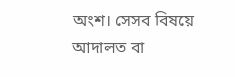অংশ। সেসব বিষয়ে আদালত বা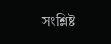সংশ্লিষ্ট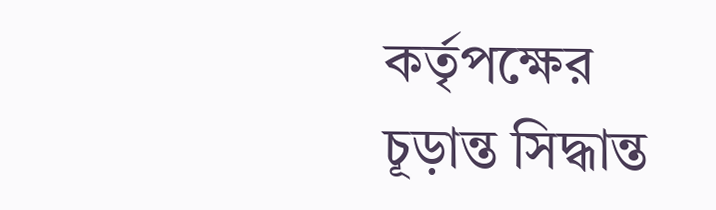কর্তৃপক্ষের চূড়ান্ত সিদ্ধান্ত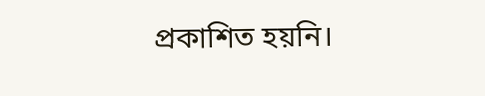প্রকাশিত হয়নি।